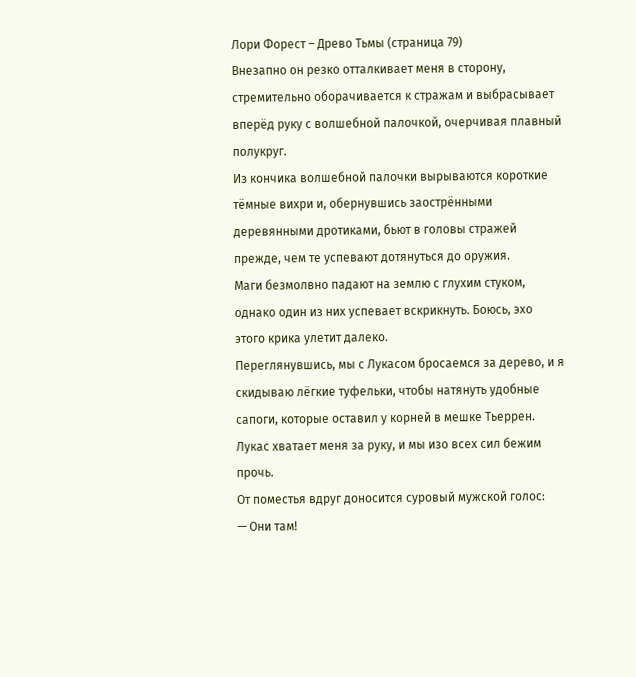Лори Форест – Древо Тьмы (страница 79)
Внезапно он резко отталкивает меня в сторону, стремительно оборачивается к стражам и выбрасывает вперёд руку с волшебной палочкой, очерчивая плавный полукруг.
Из кончика волшебной палочки вырываются короткие тёмные вихри и, обернувшись заострёнными деревянными дротиками, бьют в головы стражей прежде, чем те успевают дотянуться до оружия.
Маги безмолвно падают на землю с глухим стуком, однако один из них успевает вскрикнуть. Боюсь, эхо этого крика улетит далеко.
Переглянувшись, мы с Лукасом бросаемся за дерево, и я скидываю лёгкие туфельки, чтобы натянуть удобные сапоги, которые оставил у корней в мешке Тьеррен.
Лукас хватает меня за руку, и мы изо всех сил бежим прочь.
От поместья вдруг доносится суровый мужской голос:
— Они там!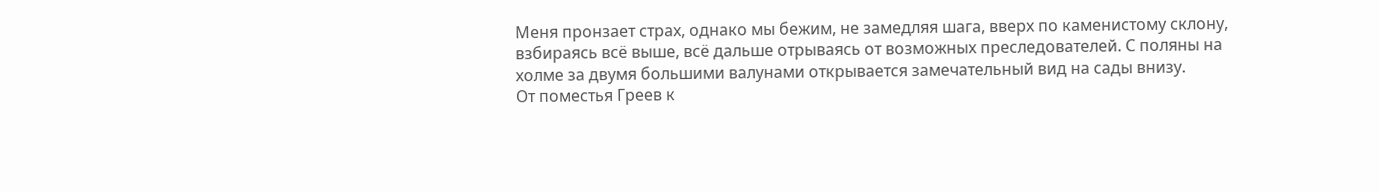Меня пронзает страх, однако мы бежим, не замедляя шага, вверх по каменистому склону, взбираясь всё выше, всё дальше отрываясь от возможных преследователей. С поляны на холме за двумя большими валунами открывается замечательный вид на сады внизу.
От поместья Греев к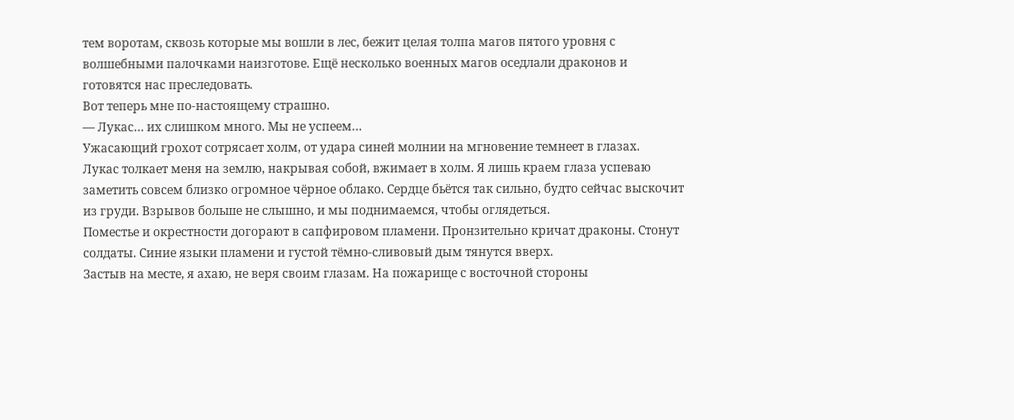тем воротам, сквозь которые мы вошли в лес, бежит целая толпа магов пятого уровня с волшебными палочками наизготове. Ещё несколько военных магов оседлали драконов и готовятся нас преследовать.
Вот теперь мне по-настоящему страшно.
— Лукас… их слишком много. Мы не успеем…
Ужасающий грохот сотрясает холм, от удара синей молнии на мгновение темнеет в глазах.
Лукас толкает меня на землю, накрывая собой, вжимает в холм. Я лишь краем глаза успеваю заметить совсем близко огромное чёрное облако. Сердце бьётся так сильно, будто сейчас выскочит из груди. Взрывов больше не слышно, и мы поднимаемся, чтобы оглядеться.
Поместье и окрестности догорают в сапфировом пламени. Пронзительно кричат драконы. Стонут солдаты. Синие языки пламени и густой тёмно-сливовый дым тянутся вверх.
Застыв на месте, я ахаю, не веря своим глазам. На пожарище с восточной стороны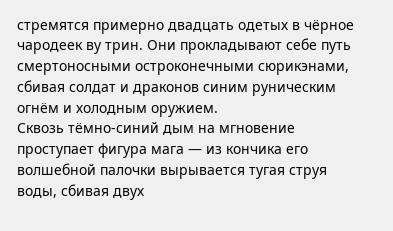стремятся примерно двадцать одетых в чёрное чародеек ву трин. Они прокладывают себе путь смертоносными остроконечными сюрикэнами, сбивая солдат и драконов синим руническим огнём и холодным оружием.
Сквозь тёмно-синий дым на мгновение проступает фигура мага — из кончика его волшебной палочки вырывается тугая струя воды, сбивая двух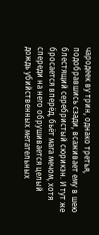чародеек ву трин, однако третья, подобравшись сзади, всаживает ему в шею блестящий серебристый сюрикэн. И тут же бросается вперёд, бьёт мага мечом, хотя спереди на него обрушивается целый дождь убийственных метательных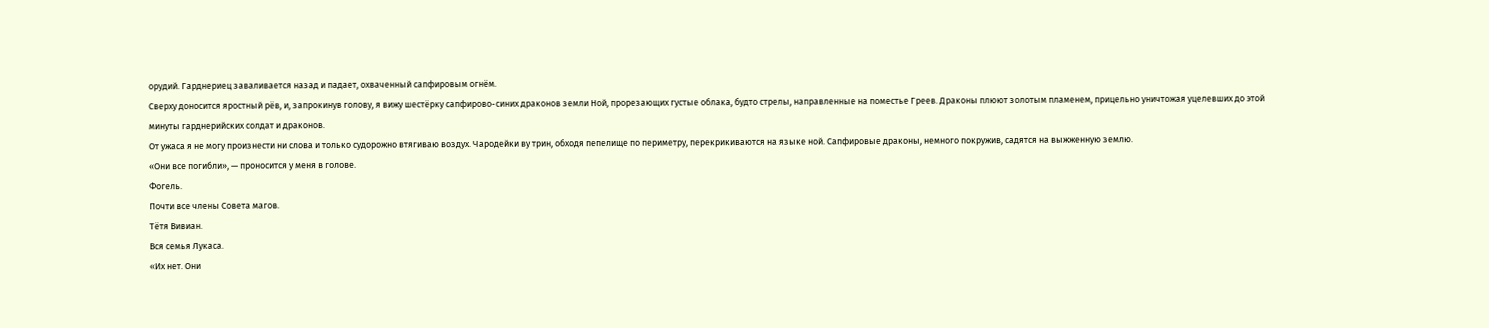орудий. Гарднериец заваливается назад и падает, охваченный сапфировым огнём.
Сверху доносится яростный рёв, и, запрокинув голову, я вижу шестёрку сапфирово-синих драконов земли Ной, прорезающих густые облака, будто стрелы, направленные на поместье Греев. Драконы плюют золотым пламенем, прицельно уничтожая уцелевших до этой минуты гарднерийских солдат и драконов.
От ужаса я не могу произнести ни слова и только судорожно втягиваю воздух. Чародейки ву трин, обходя пепелище по периметру, перекрикиваются на языке ной. Сапфировые драконы, немного покружив, садятся на выжженную землю.
«Они все погибли», — проносится у меня в голове.
Фогель.
Почти все члены Совета магов.
Тётя Вивиан.
Вся семья Лукаса.
«Их нет. Они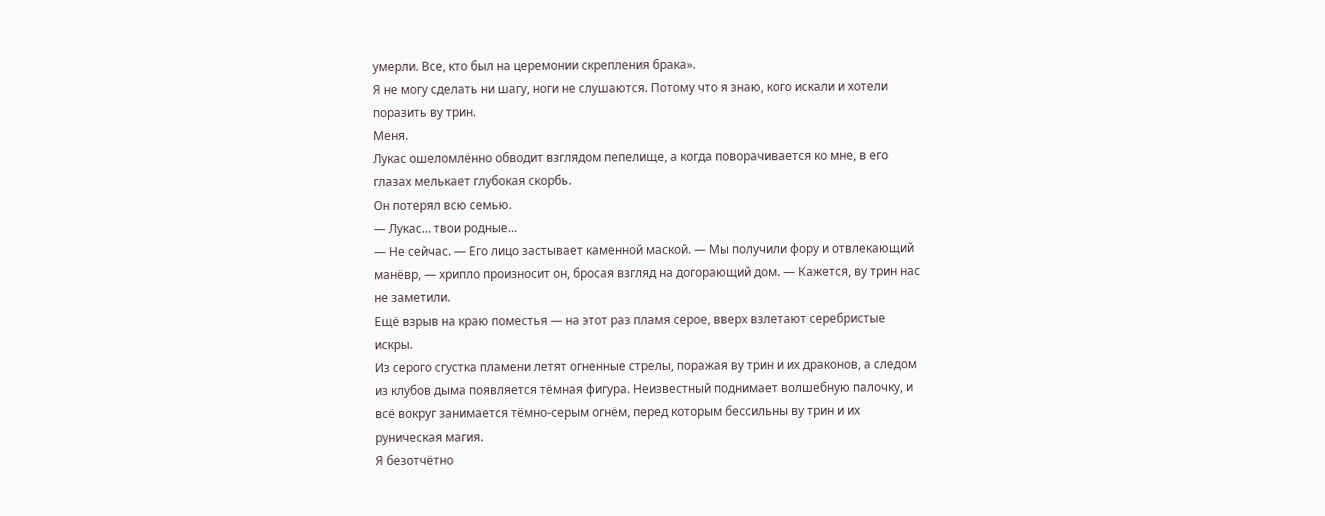умерли. Все, кто был на церемонии скрепления брака».
Я не могу сделать ни шагу, ноги не слушаются. Потому что я знаю, кого искали и хотели поразить ву трин.
Меня.
Лукас ошеломлённо обводит взглядом пепелище, а когда поворачивается ко мне, в его глазах мелькает глубокая скорбь.
Он потерял всю семью.
— Лукас… твои родные…
— Не сейчас. — Его лицо застывает каменной маской. — Мы получили фору и отвлекающий манёвр, — хрипло произносит он, бросая взгляд на догорающий дом. — Кажется, ву трин нас не заметили.
Ещё взрыв на краю поместья — на этот раз пламя серое, вверх взлетают серебристые искры.
Из серого сгустка пламени летят огненные стрелы, поражая ву трин и их драконов, а следом из клубов дыма появляется тёмная фигура. Неизвестный поднимает волшебную палочку, и всё вокруг занимается тёмно-серым огнём, перед которым бессильны ву трин и их руническая магия.
Я безотчётно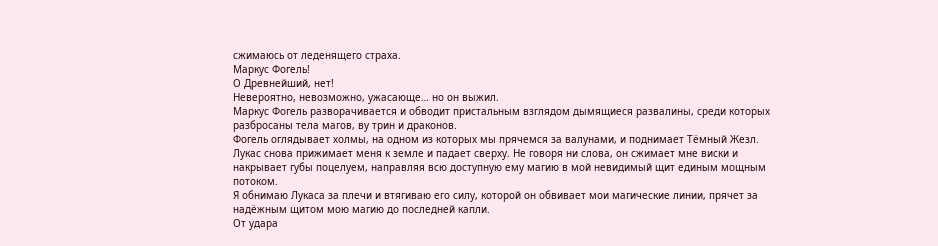сжимаюсь от леденящего страха.
Маркус Фогель!
О Древнейший, нет!
Невероятно, невозможно, ужасающе… но он выжил.
Маркус Фогель разворачивается и обводит пристальным взглядом дымящиеся развалины, среди которых разбросаны тела магов, ву трин и драконов.
Фогель оглядывает холмы, на одном из которых мы прячемся за валунами, и поднимает Тёмный Жезл.
Лукас снова прижимает меня к земле и падает сверху. Не говоря ни слова, он сжимает мне виски и накрывает губы поцелуем, направляя всю доступную ему магию в мой невидимый щит единым мощным потоком.
Я обнимаю Лукаса за плечи и втягиваю его силу, которой он обвивает мои магические линии, прячет за надёжным щитом мою магию до последней капли.
От удара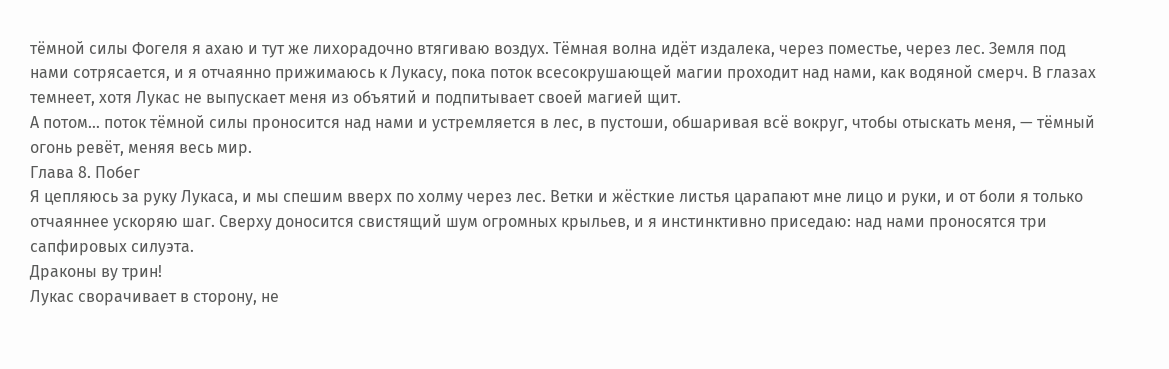тёмной силы Фогеля я ахаю и тут же лихорадочно втягиваю воздух. Тёмная волна идёт издалека, через поместье, через лес. Земля под нами сотрясается, и я отчаянно прижимаюсь к Лукасу, пока поток всесокрушающей магии проходит над нами, как водяной смерч. В глазах темнеет, хотя Лукас не выпускает меня из объятий и подпитывает своей магией щит.
А потом… поток тёмной силы проносится над нами и устремляется в лес, в пустоши, обшаривая всё вокруг, чтобы отыскать меня, — тёмный огонь ревёт, меняя весь мир.
Глава 8. Побег
Я цепляюсь за руку Лукаса, и мы спешим вверх по холму через лес. Ветки и жёсткие листья царапают мне лицо и руки, и от боли я только отчаяннее ускоряю шаг. Сверху доносится свистящий шум огромных крыльев, и я инстинктивно приседаю: над нами проносятся три сапфировых силуэта.
Драконы ву трин!
Лукас сворачивает в сторону, не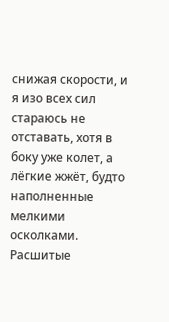снижая скорости, и я изо всех сил стараюсь не отставать, хотя в боку уже колет, а лёгкие жжёт, будто наполненные мелкими осколками. Расшитые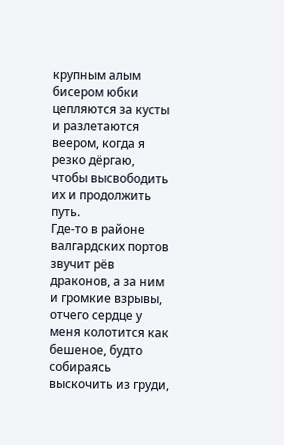крупным алым бисером юбки цепляются за кусты и разлетаются веером, когда я резко дёргаю, чтобы высвободить их и продолжить путь.
Где-то в районе валгардских портов звучит рёв драконов, а за ним и громкие взрывы, отчего сердце у меня колотится как бешеное, будто собираясь выскочить из груди,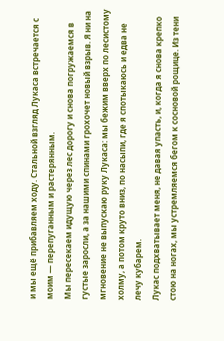и мы ещё прибавляем ходу. Стальной взгляд Лукаса встречается с моим — перепуганным и растерянным.
Мы пересекаем идущую через лес дорогу и снова погружаемся в густые заросли, а за нашими спинами грохочет новый взрыв. Я ни на мгновение не выпускаю руку Лукаса: мы бежим вверх по лесистому холму, а потом круто вниз, по насыпи, где я спотыкаюсь и едва не лечу кубарем.
Лукас подхватывает меня, не давая упасть, и, когда я снова крепко стою на ногах, мы устремляемся бегом к сосновой рощице. Из тени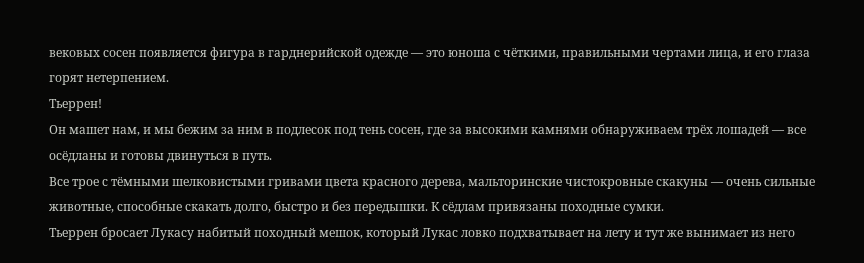вековых сосен появляется фигура в гарднерийской одежде — это юноша с чёткими, правильными чертами лица, и его глаза горят нетерпением.
Тьеррен!
Он машет нам, и мы бежим за ним в подлесок под тень сосен, где за высокими камнями обнаруживаем трёх лошадей — все осёдланы и готовы двинуться в путь.
Все трое с тёмными шелковистыми гривами цвета красного дерева, мальторинские чистокровные скакуны — очень сильные животные, способные скакать долго, быстро и без передышки. К сёдлам привязаны походные сумки.
Тьеррен бросает Лукасу набитый походный мешок, который Лукас ловко подхватывает на лету и тут же вынимает из него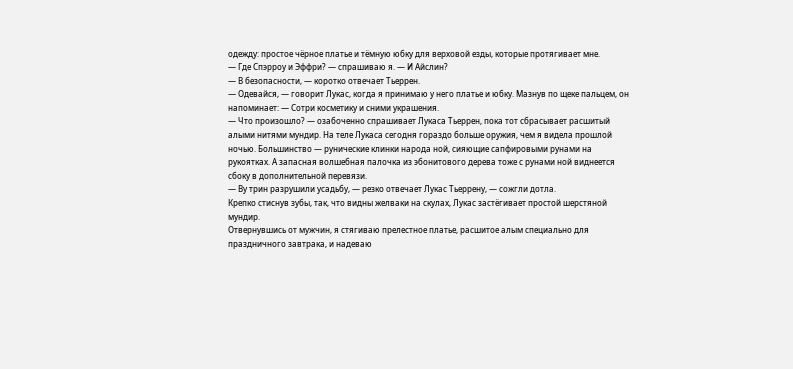одежду: простое чёрное платье и тёмную юбку для верховой езды, которые протягивает мне.
— Где Спэрроу и Эффри? — спрашиваю я. — И Айслин?
— В безопасности, — коротко отвечает Тьеррен.
— Одевайся, — говорит Лукас, когда я принимаю у него платье и юбку. Мазнув по щеке пальцем, он напоминает: — Сотри косметику и сними украшения.
— Что произошло? — озабоченно спрашивает Лукаса Тьеррен, пока тот сбрасывает расшитый алыми нитями мундир. На теле Лукаса сегодня гораздо больше оружия, чем я видела прошлой ночью. Большинство — рунические клинки народа ной, сияющие сапфировыми рунами на рукоятках. А запасная волшебная палочка из эбонитового дерева тоже с рунами ной виднеется сбоку в дополнительной перевязи.
— Ву трин разрушили усадьбу, — резко отвечает Лукас Тьеррену, — сожгли дотла.
Крепко стиснув зубы, так, что видны желваки на скулах, Лукас застёгивает простой шерстяной мундир.
Отвернувшись от мужчин, я стягиваю прелестное платье, расшитое алым специально для праздничного завтрака, и надеваю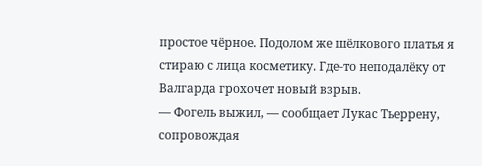простое чёрное. Подолом же шёлкового платья я стираю с лица косметику. Где-то неподалёку от Валгарда грохочет новый взрыв.
— Фогель выжил, — сообщает Лукас Тьеррену, сопровождая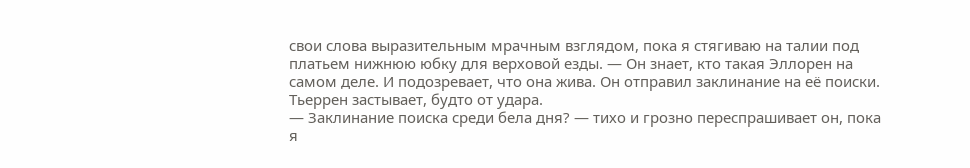свои слова выразительным мрачным взглядом, пока я стягиваю на талии под платьем нижнюю юбку для верховой езды. — Он знает, кто такая Эллорен на самом деле. И подозревает, что она жива. Он отправил заклинание на её поиски.
Тьеррен застывает, будто от удара.
— Заклинание поиска среди бела дня? — тихо и грозно переспрашивает он, пока я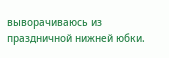выворачиваюсь из праздничной нижней юбки.